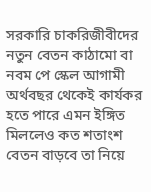সরকারি চাকরিজীবীদের নতুন বেতন কাঠামো বা নবম পে স্কেল আগামী অর্থবছর থেকেই কার্যকর হতে পারে এমন ইঙ্গিত মিললেও কত শতাংশ বেতন বাড়বে তা নিয়ে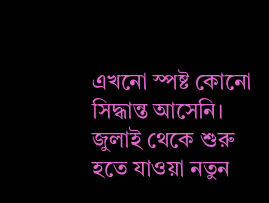এখনো স্পষ্ট কোনো সিদ্ধান্ত আসেনি। জুলাই থেকে শুরু হতে যাওয়া নতুন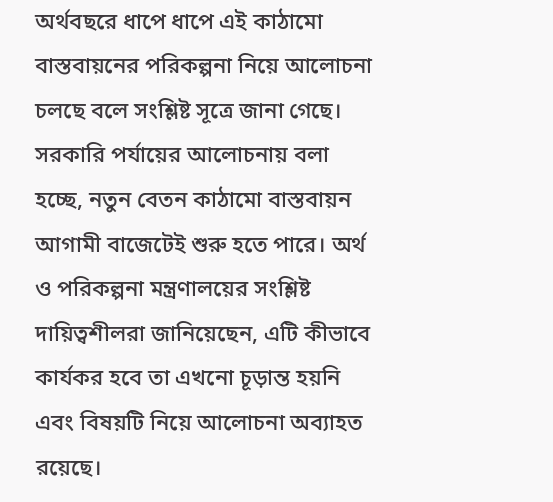অর্থবছরে ধাপে ধাপে এই কাঠামো বাস্তবায়নের পরিকল্পনা নিয়ে আলোচনা চলছে বলে সংশ্লিষ্ট সূত্রে জানা গেছে।
সরকারি পর্যায়ের আলোচনায় বলা হচ্ছে, নতুন বেতন কাঠামো বাস্তবায়ন আগামী বাজেটেই শুরু হতে পারে। অর্থ ও পরিকল্পনা মন্ত্রণালয়ের সংশ্লিষ্ট দায়িত্বশীলরা জানিয়েছেন, এটি কীভাবে কার্যকর হবে তা এখনো চূড়ান্ত হয়নি এবং বিষয়টি নিয়ে আলোচনা অব্যাহত রয়েছে।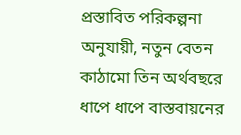প্রস্তাবিত পরিকল্পনা অনুযায়ী, নতুন বেতন কাঠামো তিন অর্থবছরে ধাপে ধাপে বাস্তবায়নের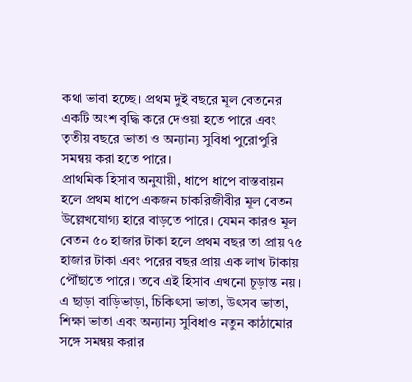কথা ভাবা হচ্ছে। প্রথম দুই বছরে মূল বেতনের একটি অংশ বৃদ্ধি করে দেওয়া হতে পারে এবং তৃতীয় বছরে ভাতা ও অন্যান্য সুবিধা পুরোপুরি সমন্বয় করা হতে পারে।
প্রাথমিক হিসাব অনুযায়ী, ধাপে ধাপে বাস্তবায়ন হলে প্রথম ধাপে একজন চাকরিজীবীর মূল বেতন উল্লেখযোগ্য হারে বাড়তে পারে। যেমন কারও মূল বেতন ৫০ হাজার টাকা হলে প্রথম বছর তা প্রায় ৭৫ হাজার টাকা এবং পরের বছর প্রায় এক লাখ টাকায় পৌঁছাতে পারে। তবে এই হিসাব এখনো চূড়ান্ত নয়।
এ ছাড়া বাড়িভাড়া, চিকিৎসা ভাতা, উৎসব ভাতা, শিক্ষা ভাতা এবং অন্যান্য সুবিধাও নতুন কাঠামোর সঙ্গে সমন্বয় করার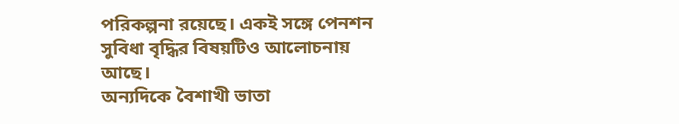পরিকল্পনা রয়েছে। একই সঙ্গে পেনশন সুবিধা বৃদ্ধির বিষয়টিও আলোচনায় আছে।
অন্যদিকে বৈশাখী ভাতা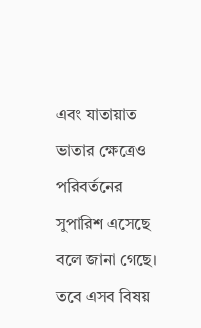এবং যাতায়াত ভাতার ক্ষেত্রেও পরিবর্তনের সুপারিশ এসেছে বলে জানা গেছে। তবে এসব বিষয়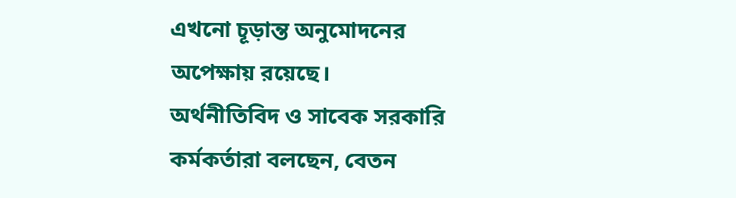এখনো চূড়ান্ত অনুমোদনের অপেক্ষায় রয়েছে।
অর্থনীতিবিদ ও সাবেক সরকারি কর্মকর্তারা বলছেন, বেতন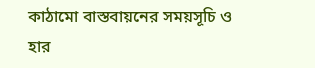কাঠামো বাস্তবায়নের সময়সূচি ও হার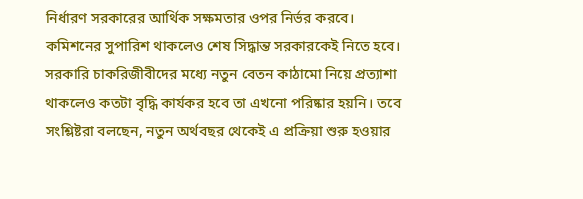নির্ধারণ সরকারের আর্থিক সক্ষমতার ওপর নির্ভর করবে। কমিশনের সুপারিশ থাকলেও শেষ সিদ্ধান্ত সরকারকেই নিতে হবে।
সরকারি চাকরিজীবীদের মধ্যে নতুন বেতন কাঠামো নিয়ে প্রত্যাশা থাকলেও কতটা বৃদ্ধি কার্যকর হবে তা এখনো পরিষ্কার হয়নি। তবে সংশ্লিষ্টরা বলছেন, নতুন অর্থবছর থেকেই এ প্রক্রিয়া শুরু হওয়ার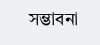সম্ভাবনা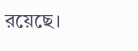রয়েছে।